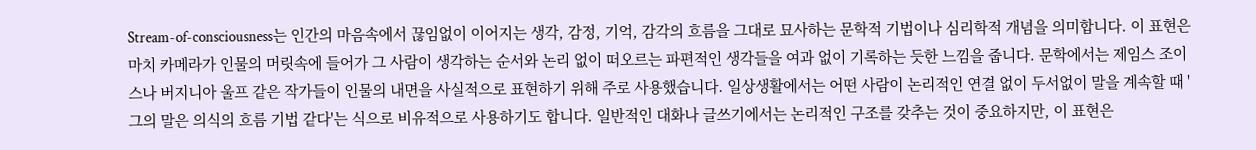Stream-of-consciousness는 인간의 마음속에서 끊임없이 이어지는 생각, 감정, 기억, 감각의 흐름을 그대로 묘사하는 문학적 기법이나 심리학적 개념을 의미합니다. 이 표현은 마치 카메라가 인물의 머릿속에 들어가 그 사람이 생각하는 순서와 논리 없이 떠오르는 파편적인 생각들을 여과 없이 기록하는 듯한 느낌을 줍니다. 문학에서는 제임스 조이스나 버지니아 울프 같은 작가들이 인물의 내면을 사실적으로 표현하기 위해 주로 사용했습니다. 일상생활에서는 어떤 사람이 논리적인 연결 없이 두서없이 말을 계속할 때 '그의 말은 의식의 흐름 기법 같다'는 식으로 비유적으로 사용하기도 합니다. 일반적인 대화나 글쓰기에서는 논리적인 구조를 갖추는 것이 중요하지만, 이 표현은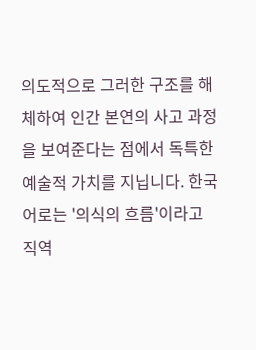의도적으로 그러한 구조를 해체하여 인간 본연의 사고 과정을 보여준다는 점에서 독특한 예술적 가치를 지닙니다. 한국어로는 '의식의 흐름'이라고 직역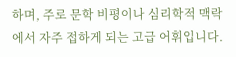하며, 주로 문학 비평이나 심리학적 맥락에서 자주 접하게 되는 고급 어휘입니다.